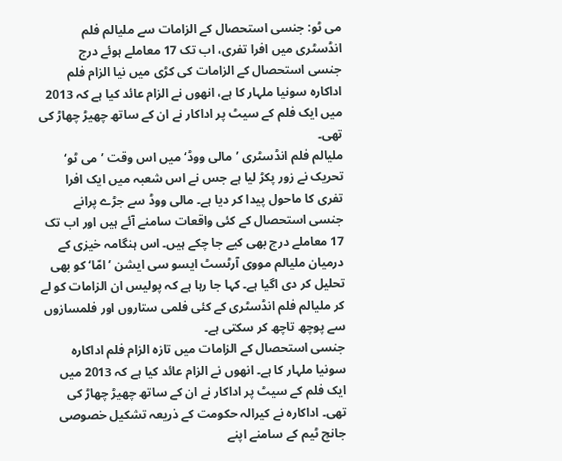می ٹو: جنسی استحصال کے الزامات سے ملیالم فلم انڈسٹری میں افرا تفری، اب تک 17 معاملے ہوئے درج
جنسی استحصال کے الزامات کی کڑی میں نیا الزام فلم اداکارہ سونیا ملہار کا ہے، انھوں نے الزام عائد کیا ہے کہ 2013 میں ایک فلم کے سیٹ پر اداکار نے ان کے ساتھ چھیڑ چھاڑ کی تھی۔
ملیالم فلم انڈسٹری ’مالی ووڈ‘ میں اس وقت ’می ٹو‘ تحریک نے زور پکڑ لیا ہے جس نے اس شعبہ میں ایک افرا تفری کا ماحول پیدا کر دیا ہے۔ مالی ووڈ سے جڑے پرانے جنسی استحصال کے کئی واقعات سامنے آئے ہیں اور اب تک 17 معاملے درج بھی کیے جا چکے ہیں۔ اس ہنگامہ خیزی کے درمیان ملیالم مووی آرٹسٹ ایسو سی ایشن ’امّا‘ کو بھی تحلیل کر دی اگیا ہے۔ کہا جا رہا ہے کہ پولیس ان الزامات کو لے کر ملیالم فلم انڈسٹری کے کئی فلمی ستاروں اور فلمسازوں سے پوچھ تاچھ کر سکتی ہے۔
جنسی استحصال کے الزامات میں تازہ الزام فلم اداکارہ سونیا ملہار کا ہے۔ انھوں نے الزام عائد کیا ہے کہ 2013 میں ایک فلم کے سیٹ پر اداکار نے ان کے ساتھ چھیڑ چھاڑ کی تھی۔ اداکارہ نے کیرالہ حکومت کے ذریعہ تشکیل خصوصی جانچ ٹیم کے سامنے اپنے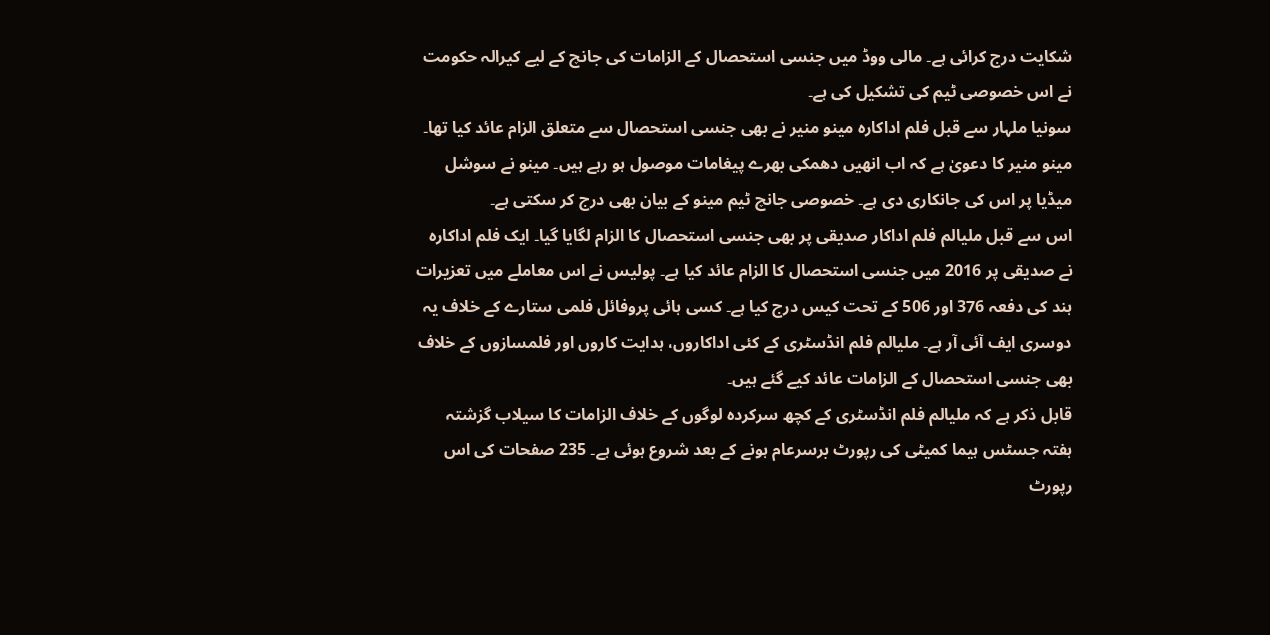شکایت درج کرائی ہے۔ مالی ووڈ میں جنسی استحصال کے الزامات کی جانچ کے لیے کیرالہ حکومت نے اس خصوصی ٹیم کی تشکیل کی ہے۔
سونیا ملہار سے قبل فلم اداکارہ مینو منیر نے بھی جنسی استحصال سے متعلق الزام عائد کیا تھا۔ مینو منیر کا دعویٰ ہے کہ اب انھیں دھمکی بھرے پیغامات موصول ہو رہے ہیں۔ مینو نے سوشل میڈیا پر اس کی جانکاری دی ہے۔ خصوصی جانچ ٹیم مینو کے بیان بھی درج کر سکتی ہے۔
اس سے قبل ملیالم فلم اداکار صدیقی پر بھی جنسی استحصال کا الزام لگایا گیا۔ ایک فلم اداکارہ نے صدیقی پر 2016 میں جنسی استحصال کا الزام عائد کیا ہے۔ پولیس نے اس معاملے میں تعزیرات ہند کی دفعہ 376 اور 506 کے تحت کیس درج کیا ہے۔ کسی ہائی پروفائل فلمی ستارے کے خلاف یہ دوسری ایف آئی آر ہے۔ ملیالم فلم انڈسٹری کے کئی اداکاروں، ہدایت کاروں اور فلمسازوں کے خلاف بھی جنسی استحصال کے الزامات عائد کیے گئے ہیں۔
قابل ذکر ہے کہ ملیالم فلم انڈسٹری کے کچھ سرکردہ لوگوں کے خلاف الزامات کا سیلاب گزشتہ ہفتہ جسٹس ہیما کمیٹی کی رپورٹ برسرعام ہونے کے بعد شروع ہوئی ہے۔ 235 صفحات کی اس رپورٹ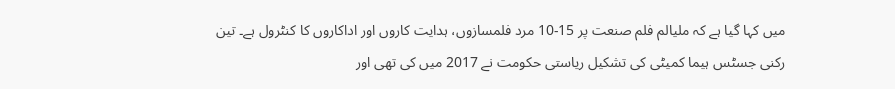میں کہا گیا ہے کہ ملیالم فلم صنعت پر 15-10 مرد فلمسازوں، ہدایت کاروں اور اداکاروں کا کنٹرول ہے۔ تین رکنی جسٹس ہیما کمیٹی کی تشکیل ریاستی حکومت نے 2017 میں کی تھی اور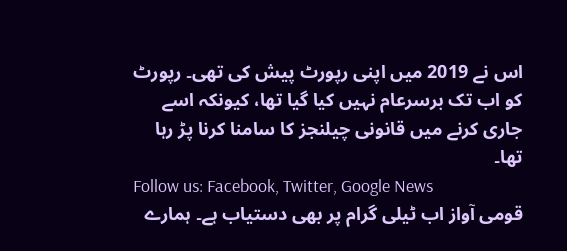اس نے 2019 میں اپنی رپورٹ پیش کی تھی۔ رپورٹ کو اب تک برسرعام نہیں کیا گیا تھا، کیونکہ اسے جاری کرنے میں قانونی چیلنجز کا سامنا کرنا پڑ رہا تھا۔
Follow us: Facebook, Twitter, Google News
قومی آواز اب ٹیلی گرام پر بھی دستیاب ہے۔ ہمارے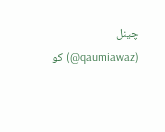چینل (qaumiawaz@) کو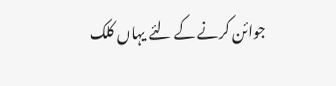جوائن کرنے کے لئے یہاں کلک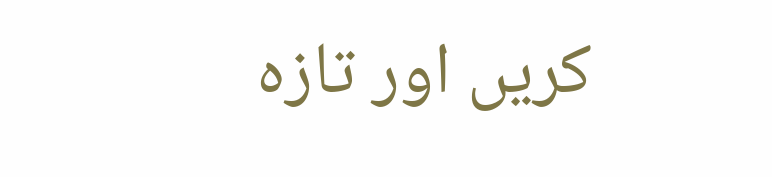کریں اور تازہ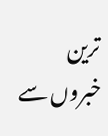ترین خبروں سے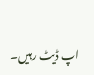اپ ڈیٹ رہیں۔